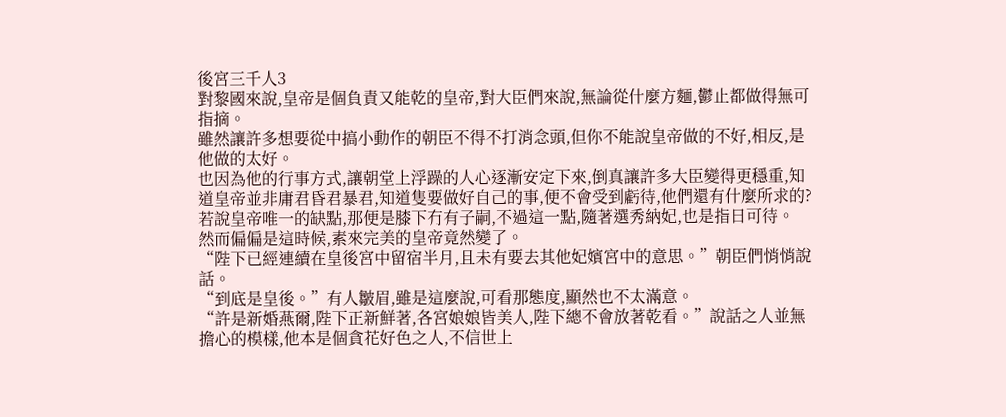後宮三千人3
對黎國來說,皇帝是個負責又能乾的皇帝,對大臣們來說,無論從什麼方麵,鬱止都做得無可指摘。
雖然讓許多想要從中搞小動作的朝臣不得不打消念頭,但你不能說皇帝做的不好,相反,是他做的太好。
也因為他的行事方式,讓朝堂上浮躁的人心逐漸安定下來,倒真讓許多大臣變得更穩重,知道皇帝並非庸君昏君暴君,知道隻要做好自己的事,便不會受到虧待,他們還有什麼所求的?
若說皇帝唯一的缺點,那便是膝下冇有子嗣,不過這一點,隨著選秀納妃,也是指日可待。
然而偏偏是這時候,素來完美的皇帝竟然變了。
“陛下已經連續在皇後宮中留宿半月,且未有要去其他妃嬪宮中的意思。”朝臣們悄悄說話。
“到底是皇後。”有人皺眉,雖是這麼說,可看那態度,顯然也不太滿意。
“許是新婚燕爾,陛下正新鮮著,各宮娘娘皆美人,陛下總不會放著乾看。”說話之人並無擔心的模樣,他本是個貪花好色之人,不信世上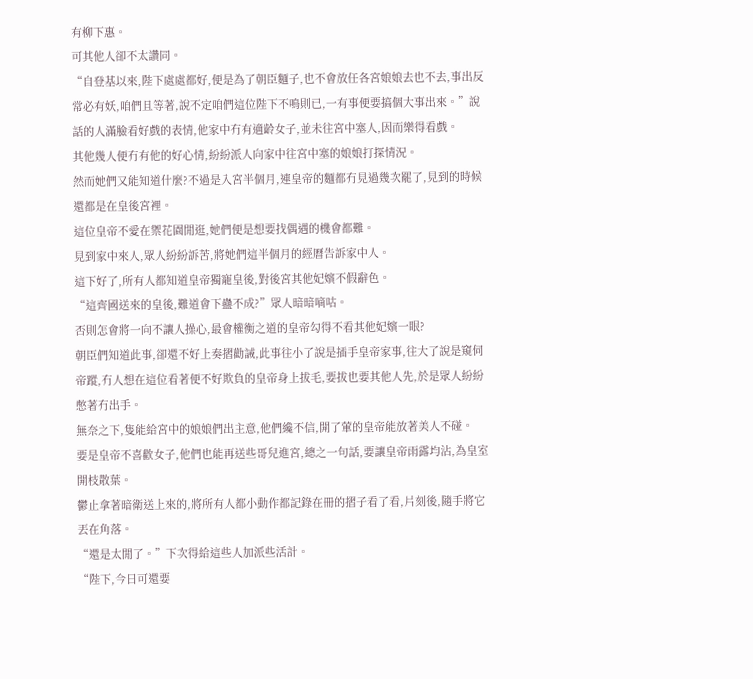有柳下惠。
可其他人卻不太讚同。
“自登基以來,陛下處處都好,便是為了朝臣麵子,也不會放任各宮娘娘去也不去,事出反常必有妖,咱們且等著,說不定咱們這位陛下不鳴則已,一有事便要搞個大事出來。”說話的人滿臉看好戲的表情,他家中冇有適齡女子,並未往宮中塞人,因而樂得看戲。
其他幾人便冇有他的好心情,紛紛派人向家中往宮中塞的娘娘打探情況。
然而她們又能知道什麼?不過是入宮半個月,連皇帝的麵都冇見過幾次罷了,見到的時候還都是在皇後宮裡。
這位皇帝不愛在禦花園閒逛,她們便是想要找偶遇的機會都難。
見到家中來人,眾人紛紛訴苦,將她們這半個月的經曆告訴家中人。
這下好了,所有人都知道皇帝獨寵皇後,對後宮其他妃嬪不假辭色。
“這齊國送來的皇後,難道會下蠱不成?”眾人暗暗嘀咕。
否則怎會將一向不讓人操心,最會權衡之道的皇帝勾得不看其他妃嬪一眼?
朝臣們知道此事,卻還不好上奏摺勸誡,此事往小了說是插手皇帝家事,往大了說是窺伺帝蹤,冇人想在這位看著便不好欺負的皇帝身上拔毛,要拔也要其他人先,於是眾人紛紛憋著冇出手。
無奈之下,隻能給宮中的娘娘們出主意,他們纔不信,開了葷的皇帝能放著美人不碰。
要是皇帝不喜歡女子,他們也能再送些哥兒進宮,總之一句話,要讓皇帝雨露均沾,為皇室開枝散葉。
鬱止拿著暗衛送上來的,將所有人都小動作都記錄在冊的摺子看了看,片刻後,隨手將它丟在角落。
“還是太閒了。”下次得給這些人加派些活計。
“陛下,今日可還要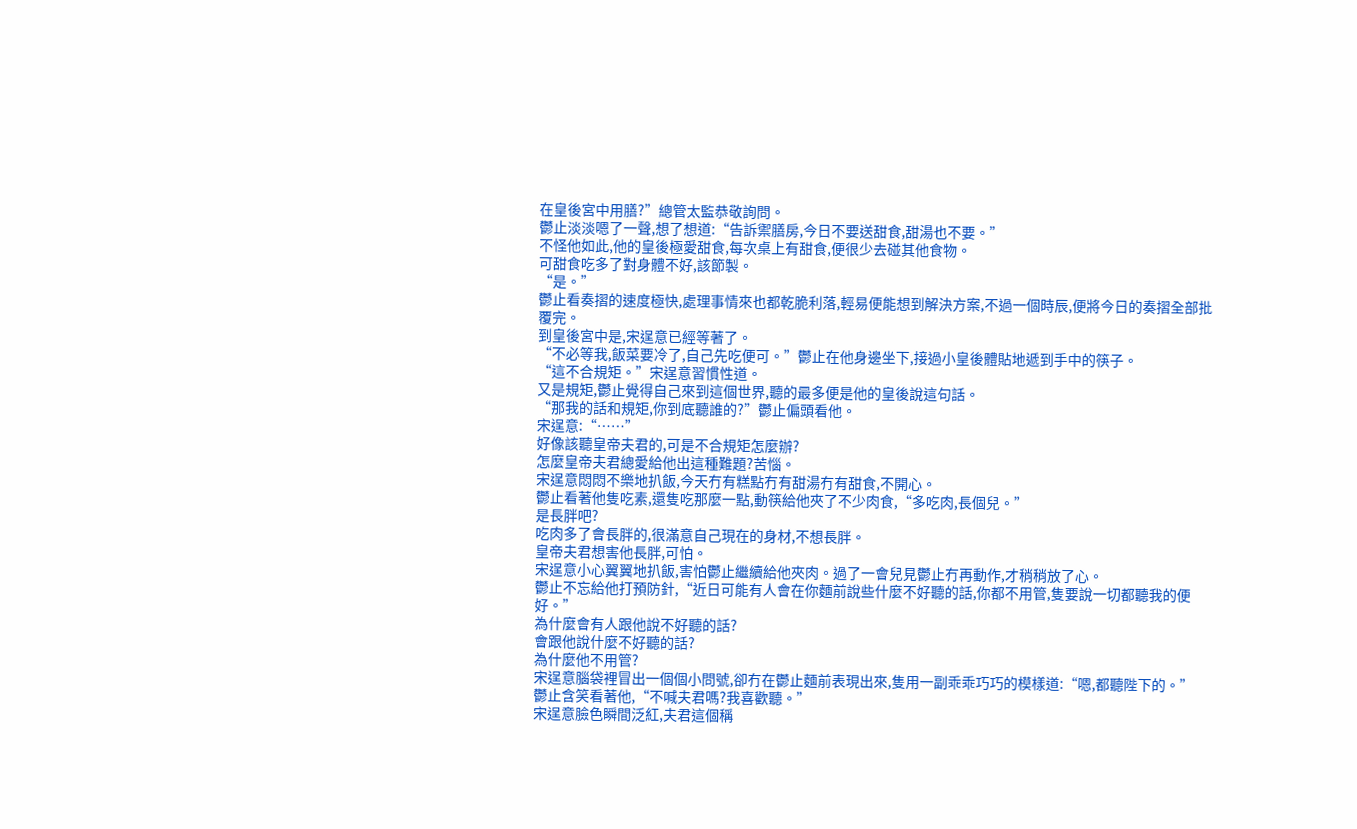在皇後宮中用膳?”總管太監恭敬詢問。
鬱止淡淡嗯了一聲,想了想道:“告訴禦膳房,今日不要送甜食,甜湯也不要。”
不怪他如此,他的皇後極愛甜食,每次桌上有甜食,便很少去碰其他食物。
可甜食吃多了對身體不好,該節製。
“是。”
鬱止看奏摺的速度極快,處理事情來也都乾脆利落,輕易便能想到解決方案,不過一個時辰,便將今日的奏摺全部批覆完。
到皇後宮中是,宋逞意已經等著了。
“不必等我,飯菜要冷了,自己先吃便可。”鬱止在他身邊坐下,接過小皇後體貼地遞到手中的筷子。
“這不合規矩。”宋逞意習慣性道。
又是規矩,鬱止覺得自己來到這個世界,聽的最多便是他的皇後說這句話。
“那我的話和規矩,你到底聽誰的?”鬱止偏頭看他。
宋逞意:“……”
好像該聽皇帝夫君的,可是不合規矩怎麼辦?
怎麼皇帝夫君總愛給他出這種難題?苦惱。
宋逞意悶悶不樂地扒飯,今天冇有糕點冇有甜湯冇有甜食,不開心。
鬱止看著他隻吃素,還隻吃那麼一點,動筷給他夾了不少肉食,“多吃肉,長個兒。”
是長胖吧?
吃肉多了會長胖的,很滿意自己現在的身材,不想長胖。
皇帝夫君想害他長胖,可怕。
宋逞意小心翼翼地扒飯,害怕鬱止繼續給他夾肉。過了一會兒見鬱止冇再動作,才稍稍放了心。
鬱止不忘給他打預防針,“近日可能有人會在你麵前說些什麼不好聽的話,你都不用管,隻要說一切都聽我的便好。”
為什麼會有人跟他說不好聽的話?
會跟他說什麼不好聽的話?
為什麼他不用管?
宋逞意腦袋裡冒出一個個小問號,卻冇在鬱止麵前表現出來,隻用一副乖乖巧巧的模樣道:“嗯,都聽陛下的。”
鬱止含笑看著他,“不喊夫君嗎?我喜歡聽。”
宋逞意臉色瞬間泛紅,夫君這個稱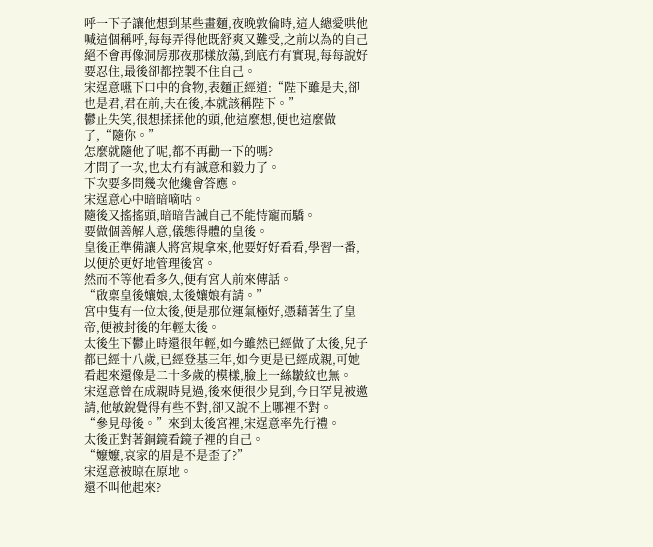呼一下子讓他想到某些畫麵,夜晚敦倫時,這人總愛哄他喊這個稱呼,每每弄得他既舒爽又難受,之前以為的自己絕不會再像洞房那夜那樣放蕩,到底冇有實現,每每說好要忍住,最後卻都控製不住自己。
宋逞意嚥下口中的食物,表麵正經道:“陛下雖是夫,卻也是君,君在前,夫在後,本就該稱陛下。”
鬱止失笑,很想揉揉他的頭,他這麼想,便也這麼做了,“隨你。”
怎麼就隨他了呢,都不再勸一下的嗎?
才問了一次,也太冇有誠意和毅力了。
下次要多問幾次他纔會答應。
宋逞意心中暗暗嘀咕。
隨後又搖搖頭,暗暗告誡自己不能恃寵而驕。
要做個善解人意,儀態得體的皇後。
皇後正準備讓人將宮規拿來,他要好好看看,學習一番,以便於更好地管理後宮。
然而不等他看多久,便有宮人前來傳話。
“啟稟皇後孃娘,太後孃娘有請。”
宮中隻有一位太後,便是那位運氣極好,憑藉著生了皇帝,便被封後的年輕太後。
太後生下鬱止時還很年輕,如今雖然已經做了太後,兒子都已經十八歲,已經登基三年,如今更是已經成親,可她看起來還像是二十多歲的模樣,臉上一絲皺紋也無。
宋逞意曾在成親時見過,後來便很少見到,今日罕見被邀請,他敏銳覺得有些不對,卻又說不上哪裡不對。
“參見母後。”來到太後宮裡,宋逞意率先行禮。
太後正對著銅鏡看鏡子裡的自己。
“嬤嬤,哀家的眉是不是歪了?”
宋逞意被晾在原地。
還不叫他起來?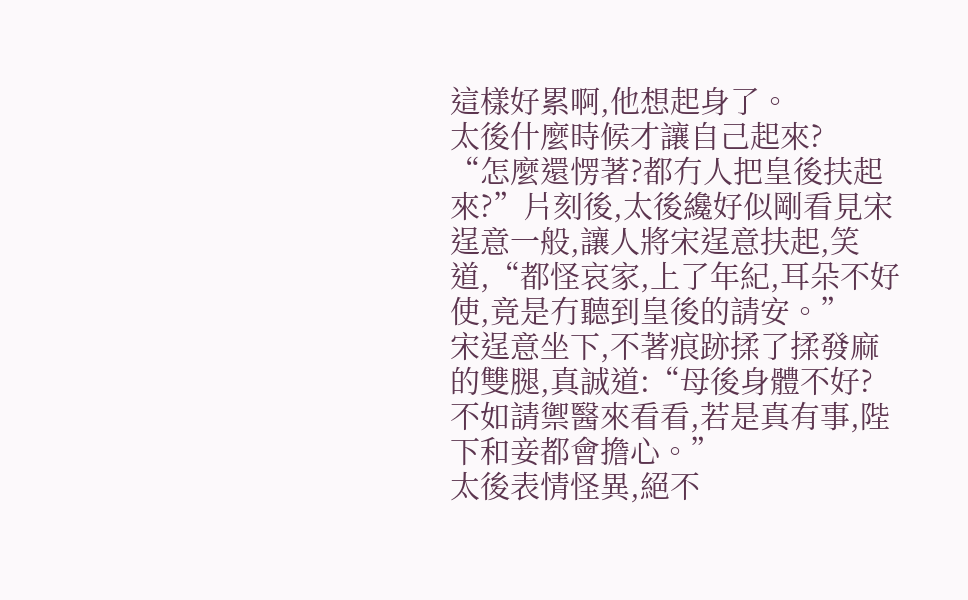這樣好累啊,他想起身了。
太後什麼時候才讓自己起來?
“怎麼還愣著?都冇人把皇後扶起來?”片刻後,太後纔好似剛看見宋逞意一般,讓人將宋逞意扶起,笑道,“都怪哀家,上了年紀,耳朵不好使,竟是冇聽到皇後的請安。”
宋逞意坐下,不著痕跡揉了揉發麻的雙腿,真誠道:“母後身體不好?不如請禦醫來看看,若是真有事,陛下和妾都會擔心。”
太後表情怪異,絕不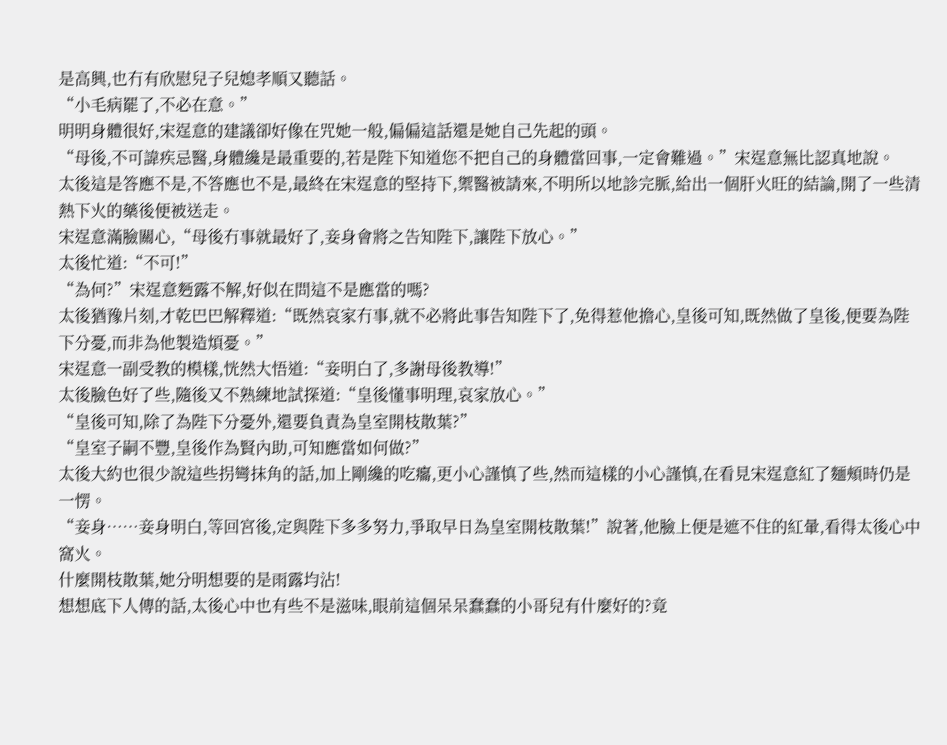是高興,也冇有欣慰兒子兒媳孝順又聽話。
“小毛病罷了,不必在意。”
明明身體很好,宋逞意的建議卻好像在咒她一般,偏偏這話還是她自己先起的頭。
“母後,不可諱疾忌醫,身體纔是最重要的,若是陛下知道您不把自己的身體當回事,一定會難過。”宋逞意無比認真地說。
太後這是答應不是,不答應也不是,最終在宋逞意的堅持下,禦醫被請來,不明所以地診完脈,給出一個肝火旺的結論,開了一些清熱下火的藥後便被送走。
宋逞意滿臉關心,“母後冇事就最好了,妾身會將之告知陛下,讓陛下放心。”
太後忙道:“不可!”
“為何?”宋逞意麪露不解,好似在問這不是應當的嗎?
太後猶豫片刻,才乾巴巴解釋道:“既然哀家冇事,就不必將此事告知陛下了,免得惹他擔心,皇後可知,既然做了皇後,便要為陛下分憂,而非為他製造煩憂。”
宋逞意一副受教的模樣,恍然大悟道:“妾明白了,多謝母後教導!”
太後臉色好了些,隨後又不熟練地試探道:“皇後懂事明理,哀家放心。”
“皇後可知,除了為陛下分憂外,還要負責為皇室開枝散葉?”
“皇室子嗣不豐,皇後作為賢內助,可知應當如何做?”
太後大約也很少說這些拐彎抹角的話,加上剛纔的吃癟,更小心謹慎了些,然而這樣的小心謹慎,在看見宋逞意紅了麵頰時仍是一愣。
“妾身……妾身明白,等回宮後,定與陛下多多努力,爭取早日為皇室開枝散葉!”說著,他臉上便是遮不住的紅暈,看得太後心中窩火。
什麼開枝散葉,她分明想要的是雨露均沾!
想想底下人傳的話,太後心中也有些不是滋味,眼前這個呆呆蠢蠢的小哥兒有什麼好的?竟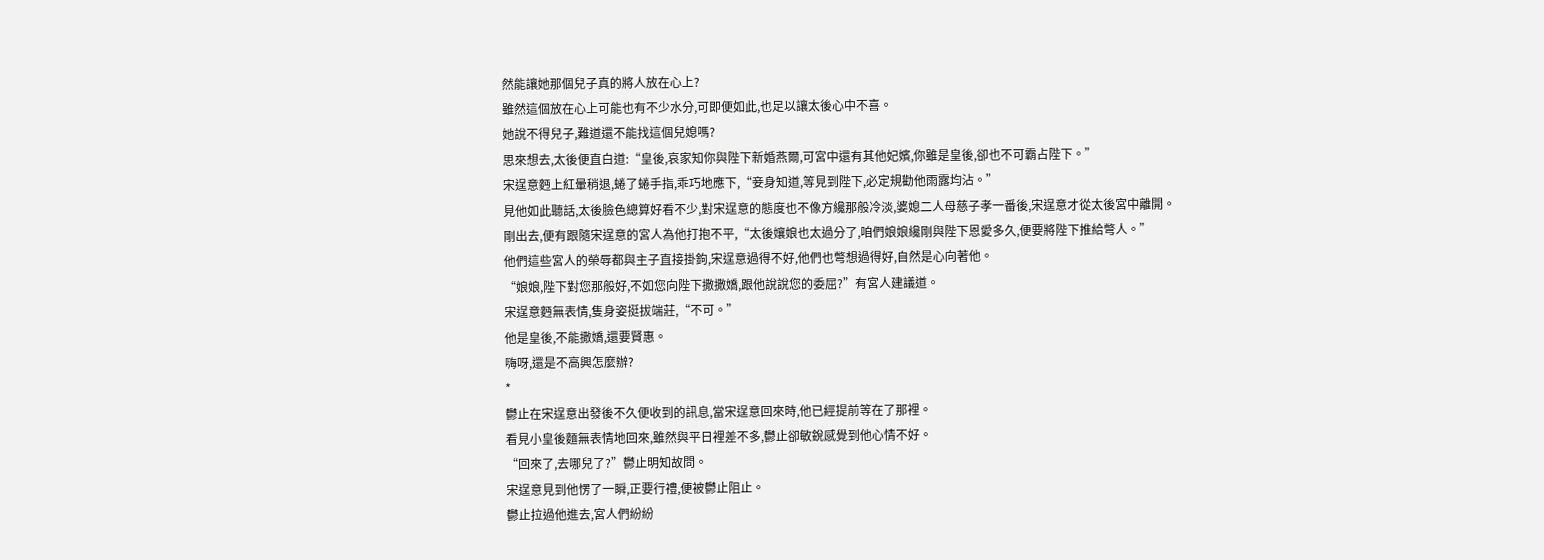然能讓她那個兒子真的將人放在心上?
雖然這個放在心上可能也有不少水分,可即便如此,也足以讓太後心中不喜。
她說不得兒子,難道還不能找這個兒媳嗎?
思來想去,太後便直白道:“皇後,哀家知你與陛下新婚燕爾,可宮中還有其他妃嬪,你雖是皇後,卻也不可霸占陛下。”
宋逞意麪上紅暈稍退,蜷了蜷手指,乖巧地應下,“妾身知道,等見到陛下,必定規勸他雨露均沾。”
見他如此聽話,太後臉色總算好看不少,對宋逞意的態度也不像方纔那般冷淡,婆媳二人母慈子孝一番後,宋逞意才從太後宮中離開。
剛出去,便有跟隨宋逞意的宮人為他打抱不平,“太後孃娘也太過分了,咱們娘娘纔剛與陛下恩愛多久,便要將陛下推給彆人。”
他們這些宮人的榮辱都與主子直接掛鉤,宋逞意過得不好,他們也彆想過得好,自然是心向著他。
“娘娘,陛下對您那般好,不如您向陛下撒撒嬌,跟他說說您的委屈?”有宮人建議道。
宋逞意麪無表情,隻身姿挺拔端莊,“不可。”
他是皇後,不能撒嬌,還要賢惠。
嗨呀,還是不高興怎麼辦?
*
鬱止在宋逞意出發後不久便收到的訊息,當宋逞意回來時,他已經提前等在了那裡。
看見小皇後麵無表情地回來,雖然與平日裡差不多,鬱止卻敏銳感覺到他心情不好。
“回來了,去哪兒了?”鬱止明知故問。
宋逞意見到他愣了一瞬,正要行禮,便被鬱止阻止。
鬱止拉過他進去,宮人們紛紛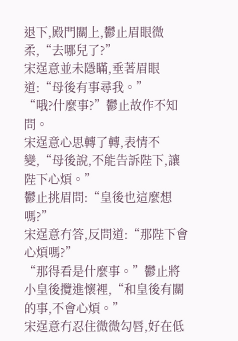退下,殿門關上,鬱止眉眼微柔,“去哪兒了?”
宋逞意並未隱瞞,垂著眉眼道:“母後有事尋我。”
“哦?什麼事?”鬱止故作不知問。
宋逞意心思轉了轉,表情不變,“母後說,不能告訴陛下,讓陛下心煩。”
鬱止挑眉問:“皇後也這麼想嗎?”
宋逞意冇答,反問道:“那陛下會心煩嗎?”
“那得看是什麼事。”鬱止將小皇後攬進懷裡,“和皇後有關的事,不會心煩。”
宋逞意冇忍住微微勾唇,好在低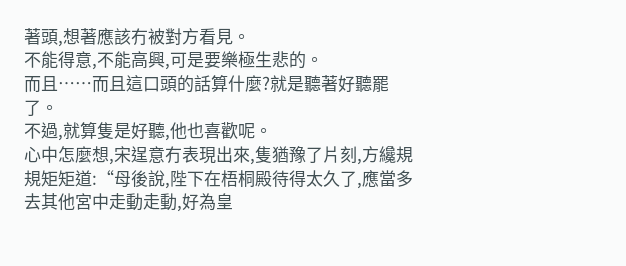著頭,想著應該冇被對方看見。
不能得意,不能高興,可是要樂極生悲的。
而且……而且這口頭的話算什麼?就是聽著好聽罷了。
不過,就算隻是好聽,他也喜歡呢。
心中怎麼想,宋逞意冇表現出來,隻猶豫了片刻,方纔規規矩矩道:“母後說,陛下在梧桐殿待得太久了,應當多去其他宮中走動走動,好為皇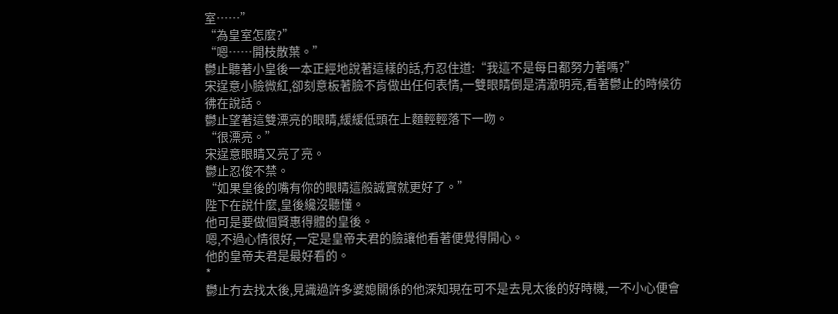室……”
“為皇室怎麼?”
“嗯……開枝散葉。”
鬱止聽著小皇後一本正經地說著這樣的話,冇忍住道:“我這不是每日都努力著嗎?”
宋逞意小臉微紅,卻刻意板著臉不肯做出任何表情,一雙眼睛倒是清澈明亮,看著鬱止的時候彷彿在說話。
鬱止望著這雙漂亮的眼睛,緩緩低頭在上麵輕輕落下一吻。
“很漂亮。”
宋逞意眼睛又亮了亮。
鬱止忍俊不禁。
“如果皇後的嘴有你的眼睛這般誠實就更好了。”
陛下在說什麼,皇後纔沒聽懂。
他可是要做個賢惠得體的皇後。
嗯,不過心情很好,一定是皇帝夫君的臉讓他看著便覺得開心。
他的皇帝夫君是最好看的。
*
鬱止冇去找太後,見識過許多婆媳關係的他深知現在可不是去見太後的好時機,一不小心便會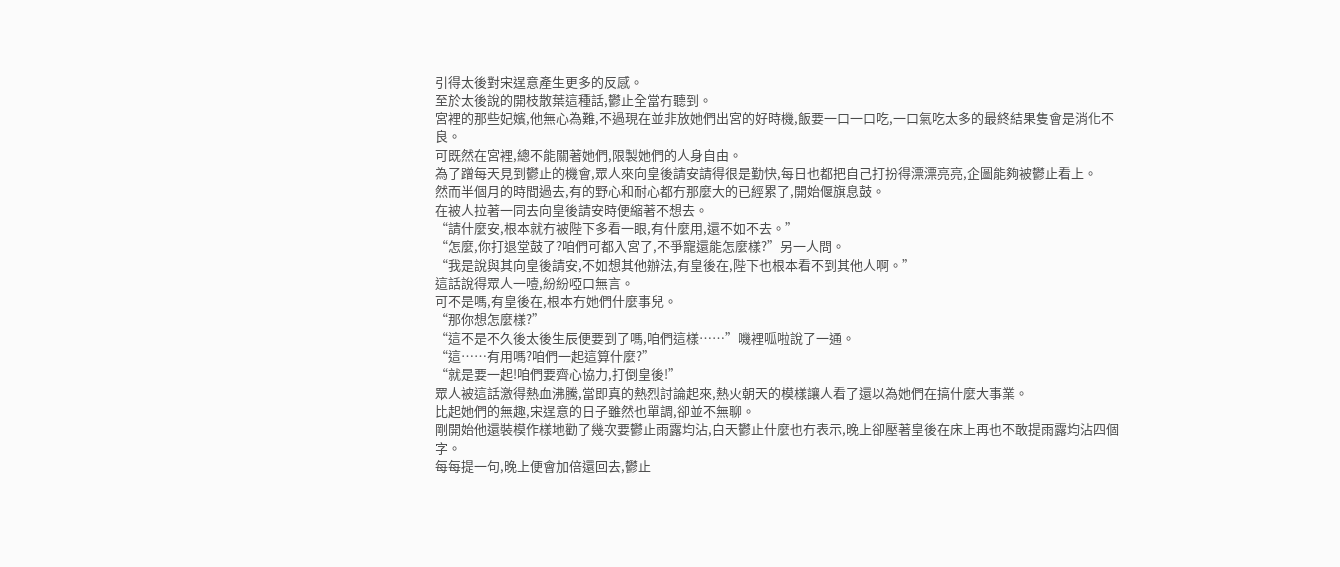引得太後對宋逞意產生更多的反感。
至於太後說的開枝散葉這種話,鬱止全當冇聽到。
宮裡的那些妃嬪,他無心為難,不過現在並非放她們出宮的好時機,飯要一口一口吃,一口氣吃太多的最終結果隻會是消化不良。
可既然在宮裡,總不能關著她們,限製她們的人身自由。
為了蹭每天見到鬱止的機會,眾人來向皇後請安請得很是勤快,每日也都把自己打扮得漂漂亮亮,企圖能夠被鬱止看上。
然而半個月的時間過去,有的野心和耐心都冇那麼大的已經累了,開始偃旗息鼓。
在被人拉著一同去向皇後請安時便縮著不想去。
“請什麼安,根本就冇被陛下多看一眼,有什麼用,還不如不去。”
“怎麼,你打退堂鼓了?咱們可都入宮了,不爭寵還能怎麼樣?”另一人問。
“我是說與其向皇後請安,不如想其他辦法,有皇後在,陛下也根本看不到其他人啊。”
這話說得眾人一噎,紛紛啞口無言。
可不是嗎,有皇後在,根本冇她們什麼事兒。
“那你想怎麼樣?”
“這不是不久後太後生辰便要到了嗎,咱們這樣……”嘰裡呱啦說了一通。
“這……有用嗎?咱們一起這算什麼?”
“就是要一起!咱們要齊心協力,打倒皇後!”
眾人被這話激得熱血沸騰,當即真的熱烈討論起來,熱火朝天的模樣讓人看了還以為她們在搞什麼大事業。
比起她們的無趣,宋逞意的日子雖然也單調,卻並不無聊。
剛開始他還裝模作樣地勸了幾次要鬱止雨露均沾,白天鬱止什麼也冇表示,晚上卻壓著皇後在床上再也不敢提雨露均沾四個字。
每每提一句,晚上便會加倍還回去,鬱止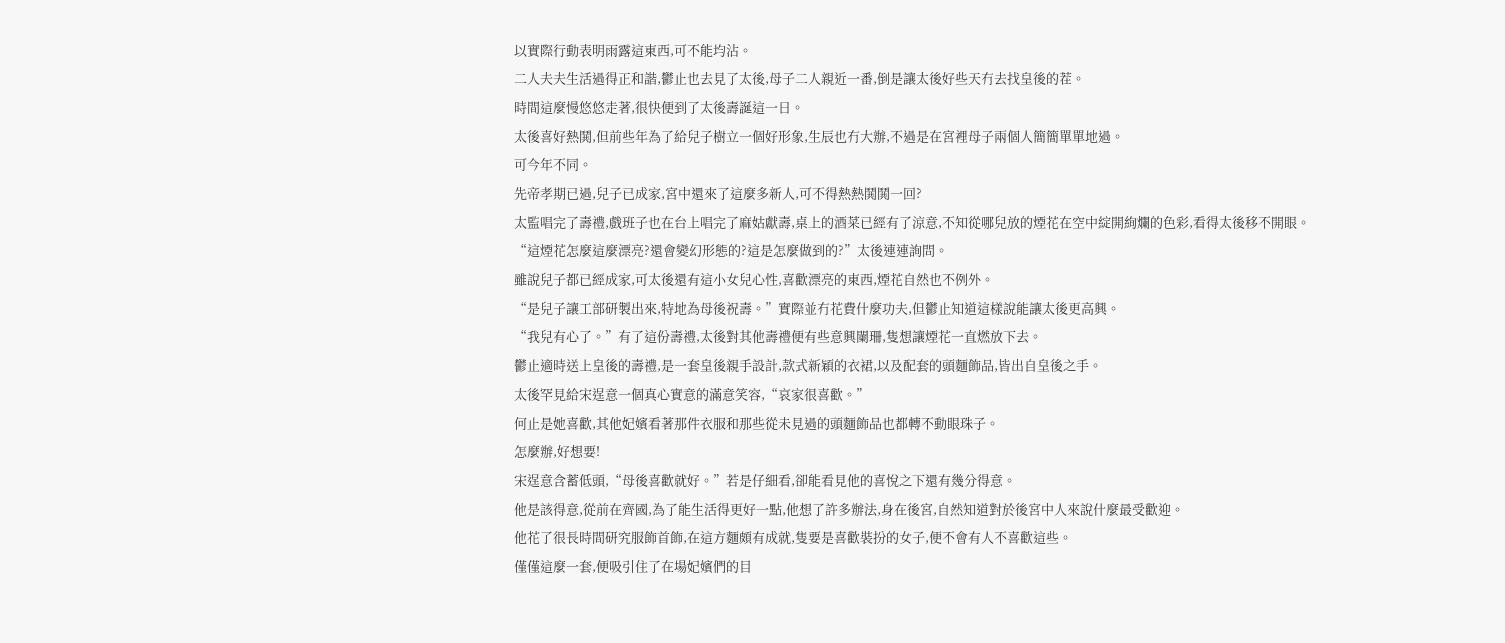以實際行動表明雨露這東西,可不能均沾。
二人夫夫生活過得正和諧,鬱止也去見了太後,母子二人親近一番,倒是讓太後好些天冇去找皇後的茬。
時間這麼慢悠悠走著,很快便到了太後壽誕這一日。
太後喜好熱鬨,但前些年為了給兒子樹立一個好形象,生辰也冇大辦,不過是在宮裡母子兩個人簡簡單單地過。
可今年不同。
先帝孝期已過,兒子已成家,宮中還來了這麼多新人,可不得熱熱鬨鬨一回?
太監唱完了壽禮,戲班子也在台上唱完了麻姑獻壽,桌上的酒菜已經有了涼意,不知從哪兒放的煙花在空中綻開絢爛的色彩,看得太後移不開眼。
“這煙花怎麼這麼漂亮?還會變幻形態的?這是怎麼做到的?”太後連連詢問。
雖說兒子都已經成家,可太後還有這小女兒心性,喜歡漂亮的東西,煙花自然也不例外。
“是兒子讓工部研製出來,特地為母後祝壽。”實際並冇花費什麼功夫,但鬱止知道這樣說能讓太後更高興。
“我兒有心了。”有了這份壽禮,太後對其他壽禮便有些意興闌珊,隻想讓煙花一直燃放下去。
鬱止適時送上皇後的壽禮,是一套皇後親手設計,款式新穎的衣裙,以及配套的頭麵飾品,皆出自皇後之手。
太後罕見給宋逞意一個真心實意的滿意笑容,“哀家很喜歡。”
何止是她喜歡,其他妃嬪看著那件衣服和那些從未見過的頭麵飾品也都轉不動眼珠子。
怎麼辦,好想要!
宋逞意含蓄低頭,“母後喜歡就好。”若是仔細看,卻能看見他的喜悅之下還有幾分得意。
他是該得意,從前在齊國,為了能生活得更好一點,他想了許多辦法,身在後宮,自然知道對於後宮中人來說什麼最受歡迎。
他花了很長時間研究服飾首飾,在這方麵頗有成就,隻要是喜歡裝扮的女子,便不會有人不喜歡這些。
僅僅這麼一套,便吸引住了在場妃嬪們的目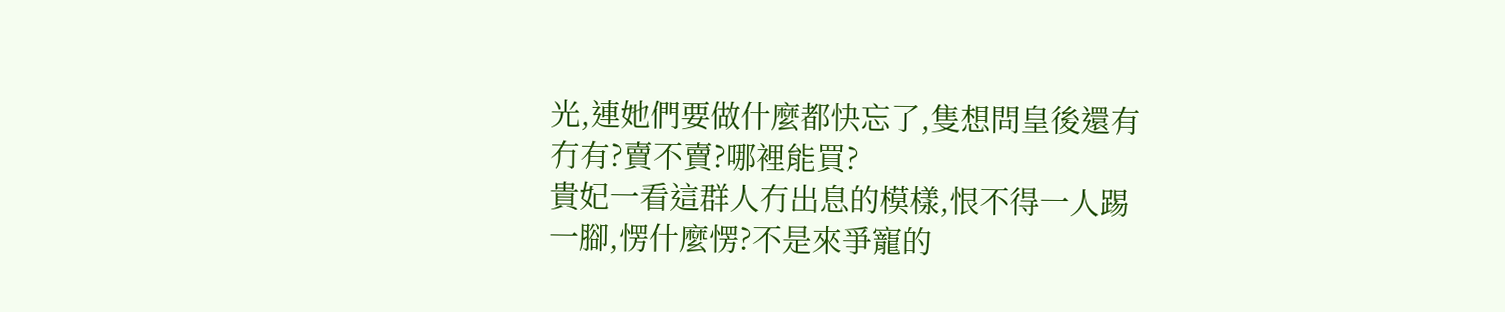光,連她們要做什麼都快忘了,隻想問皇後還有冇有?賣不賣?哪裡能買?
貴妃一看這群人冇出息的模樣,恨不得一人踢一腳,愣什麼愣?不是來爭寵的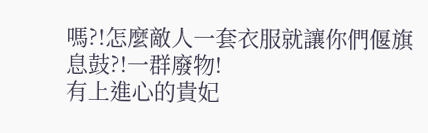嗎?!怎麼敵人一套衣服就讓你們偃旗息鼓?!一群廢物!
有上進心的貴妃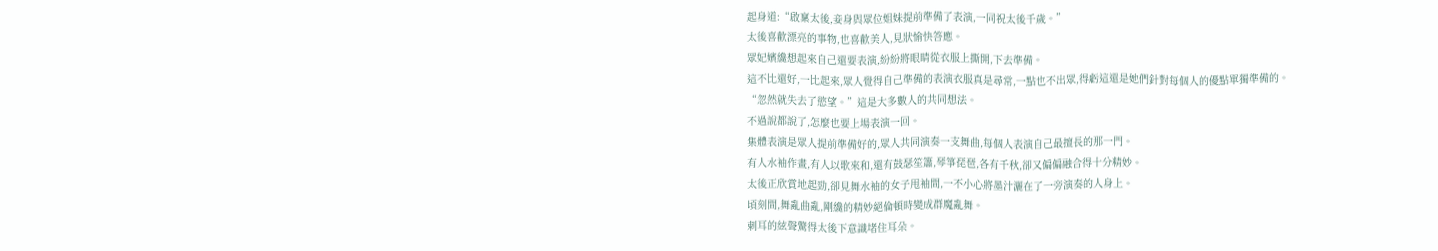起身道:“啟稟太後,妾身與眾位姐妹提前準備了表演,一同祝太後千歲。”
太後喜歡漂亮的事物,也喜歡美人,見狀愉快答應。
眾妃嬪纔想起來自己還要表演,紛紛將眼睛從衣服上撕開,下去準備。
這不比還好,一比起來,眾人覺得自己準備的表演衣服真是尋常,一點也不出眾,得虧這還是她們針對每個人的優點單獨準備的。
“忽然就失去了慾望。”這是大多數人的共同想法。
不過說都說了,怎麼也要上場表演一回。
集體表演是眾人提前準備好的,眾人共同演奏一支舞曲,每個人表演自己最擅長的那一門。
有人水袖作畫,有人以歌來和,還有鼓瑟笙簫,琴箏琵琶,各有千秋,卻又偏偏融合得十分精妙。
太後正欣賞地起勁,卻見舞水袖的女子甩袖間,一不小心將墨汁灑在了一旁演奏的人身上。
頃刻間,舞亂曲亂,剛纔的精妙絕倫頓時變成群魔亂舞。
刺耳的絃聲驚得太後下意識堵住耳朵。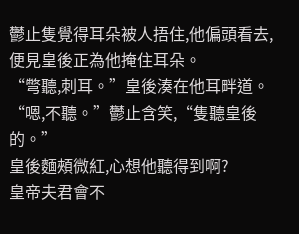鬱止隻覺得耳朵被人捂住,他偏頭看去,便見皇後正為他掩住耳朵。
“彆聽,刺耳。”皇後湊在他耳畔道。
“嗯,不聽。”鬱止含笑,“隻聽皇後的。”
皇後麵頰微紅,心想他聽得到啊?
皇帝夫君會不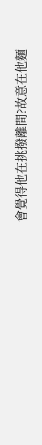會覺得他在挑撥離間?故意在他麵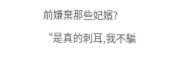前嫌棄那些妃嬪?
“是真的刺耳,我不騙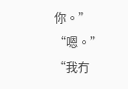你。”
“嗯。”
“我冇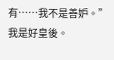有……我不是善妒。”
我是好皇後。